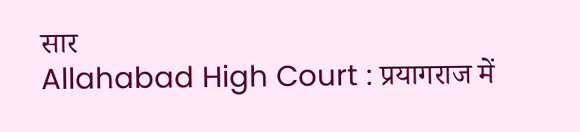सार
Allahabad High Court : प्रयागराज में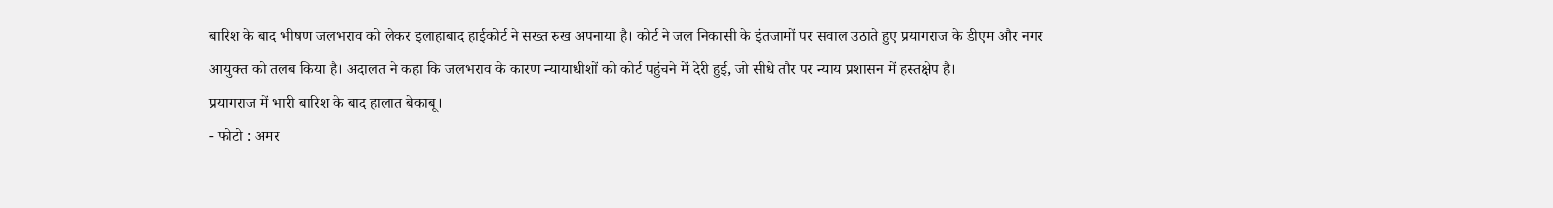बारिश के बाद भीषण जलभराव को लेकर इलाहाबाद हाईकोर्ट ने सख्त रुख अपनाया है। कोर्ट ने जल निकासी के इंतजामों पर सवाल उठाते हुए प्रयागराज के डीएम और नगर आयुक्त को तलब किया है। अदालत ने कहा कि जलभराव के कारण न्यायाधीशों को कोर्ट पहुंचने में देरी हुई, जो सीधे तौर पर न्याय प्रशासन में हस्तक्षेप है।
प्रयागराज में भारी बारिश के बाद हालात बेकाबू।
- फोटो : अमर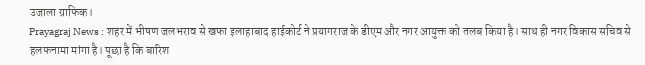उजाला ग्राफिक।
Prayagraj News : शहर में भीषण जलभराव से खफा इलाहाबाद हाईकोर्ट ने प्रयागराज के डीएम और नगर आयुक्त को तलब किया है। साथ ही नगर विकास सचिव से हलफनामा मांगा है। पूछा है कि बारिश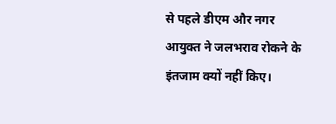से पहले डीएम और नगर आयुक्त ने जलभराव रोकने के इंतजाम क्यों नहीं किए।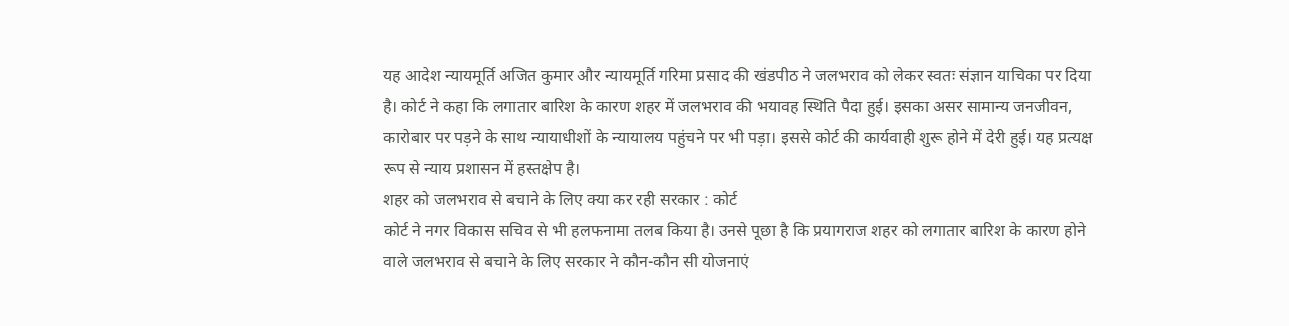यह आदेश न्यायमूर्ति अजित कुमार और न्यायमूर्ति गरिमा प्रसाद की खंडपीठ ने जलभराव को लेकर स्वतः संज्ञान याचिका पर दिया है। कोर्ट ने कहा कि लगातार बारिश के कारण शहर में जलभराव की भयावह स्थिति पैदा हुई। इसका असर सामान्य जनजीवन, कारोबार पर पड़ने के साथ न्यायाधीशों के न्यायालय पहुंचने पर भी पड़ा। इससे कोर्ट की कार्यवाही शुरू होने में देरी हुई। यह प्रत्यक्ष रूप से न्याय प्रशासन में हस्तक्षेप है।
शहर को जलभराव से बचाने के लिए क्या कर रही सरकार : कोर्ट
कोर्ट ने नगर विकास सचिव से भी हलफनामा तलब किया है। उनसे पूछा है कि प्रयागराज शहर को लगातार बारिश के कारण होने वाले जलभराव से बचाने के लिए सरकार ने कौन-कौन सी योजनाएं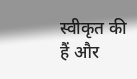स्वीकृत की हैं और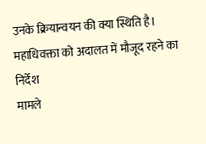उनके क्रियान्वयन की क्या स्थिति है।
महाधिवक्ता को अदालत में मौजूद रहने का निर्देश
मामले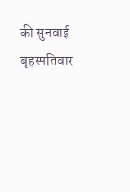की सुनवाई बृहस्पतिवार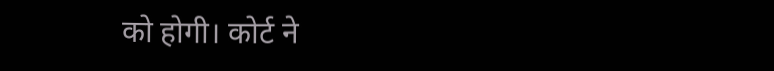को होगी। कोर्ट ने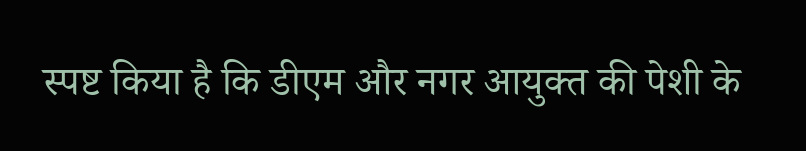स्पष्ट किया है कि डीएम और नगर आयुक्त की पेशी के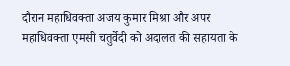दौरान महाधिवक्ता अजय कुमार मिश्रा और अपर महाधिवक्ता एमसी चतुर्वेदी को अदालत की सहायता के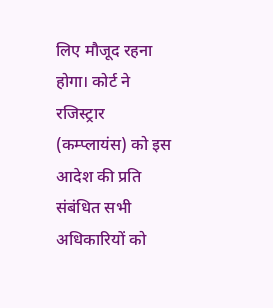लिए मौजूद रहना होगा। कोर्ट ने रजिस्ट्रार (कम्प्लायंस) को इस आदेश की प्रति संबंधित सभी अधिकारियों को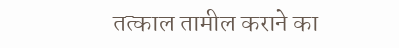तत्काल तामील कराने का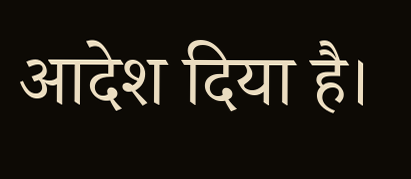आदेश दिया है।